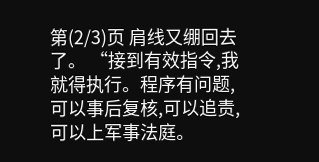第(2/3)页 肩线又绷回去了。 “接到有效指令,我就得执行。程序有问题,可以事后复核,可以追责,可以上军事法庭。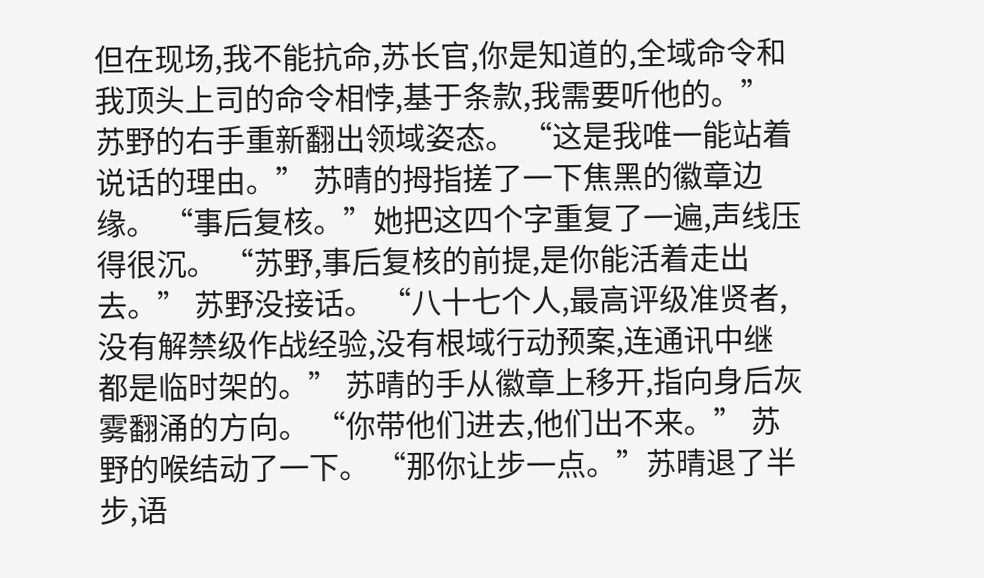但在现场,我不能抗命,苏长官,你是知道的,全域命令和我顶头上司的命令相悖,基于条款,我需要听他的。” 苏野的右手重新翻出领域姿态。 “这是我唯一能站着说话的理由。” 苏晴的拇指搓了一下焦黑的徽章边缘。 “事后复核。”她把这四个字重复了一遍,声线压得很沉。 “苏野,事后复核的前提,是你能活着走出去。” 苏野没接话。 “八十七个人,最高评级准贤者,没有解禁级作战经验,没有根域行动预案,连通讯中继都是临时架的。” 苏晴的手从徽章上移开,指向身后灰雾翻涌的方向。 “你带他们进去,他们出不来。” 苏野的喉结动了一下。 “那你让步一点。”苏晴退了半步,语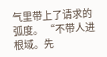气里带上了请求的弧度。 “不带人进根域。先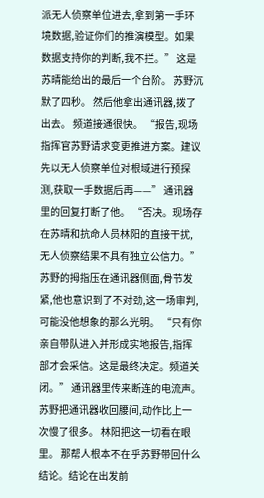派无人侦察单位进去,拿到第一手环境数据,验证你们的推演模型。如果数据支持你的判断,我不拦。” 这是苏晴能给出的最后一个台阶。 苏野沉默了四秒。 然后他拿出通讯器,拨了出去。 频道接通很快。 “报告,现场指挥官苏野请求变更推进方案。建议先以无人侦察单位对根域进行预探测,获取一手数据后再——” 通讯器里的回复打断了他。 “否决。现场存在苏晴和抗命人员林阳的直接干扰,无人侦察结果不具有独立公信力。” 苏野的拇指压在通讯器侧面,骨节发紧,他也意识到了不对劲,这一场审判,可能没他想象的那么光明。 “只有你亲自带队进入并形成实地报告,指挥部才会采信。这是最终决定。频道关闭。” 通讯器里传来断连的电流声。 苏野把通讯器收回腰间,动作比上一次慢了很多。 林阳把这一切看在眼里。 那帮人根本不在乎苏野带回什么结论。结论在出发前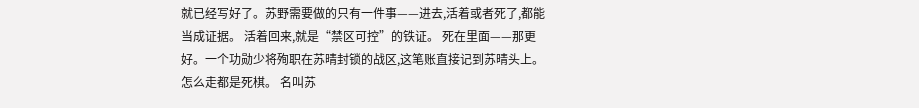就已经写好了。苏野需要做的只有一件事——进去,活着或者死了,都能当成证据。 活着回来,就是“禁区可控”的铁证。 死在里面——那更好。一个功勋少将殉职在苏晴封锁的战区,这笔账直接记到苏晴头上。 怎么走都是死棋。 名叫苏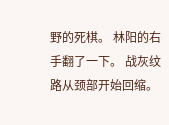野的死棋。 林阳的右手翻了一下。 战灰纹路从颈部开始回缩。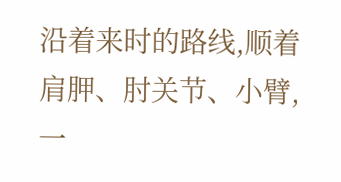沿着来时的路线,顺着肩胛、肘关节、小臂,一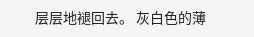层层地褪回去。 灰白色的薄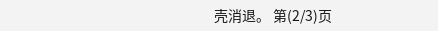壳消退。 第(2/3)页